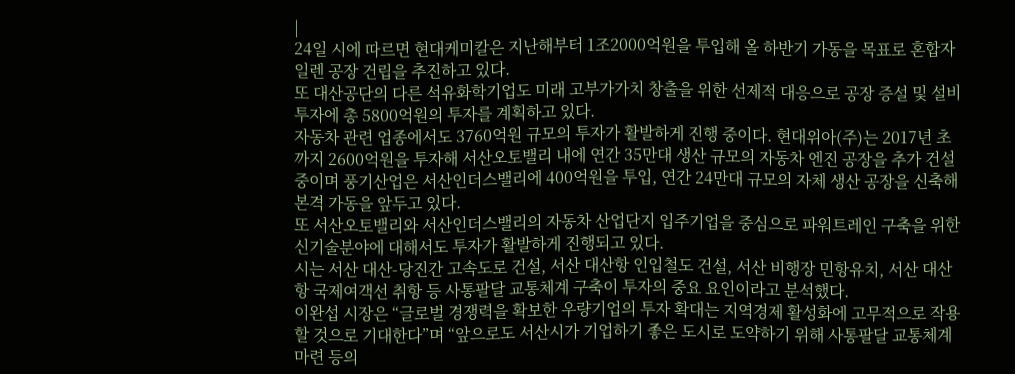|
24일 시에 따르면 현대케미칼은 지난해부터 1조2000억원을 투입해 올 하반기 가동을 목표로 혼합자일렌 공장 건립을 추진하고 있다.
또 대산공단의 다른 석유화학기업도 미래 고부가가치 창출을 위한 선제적 대응으로 공장 증설 및 설비투자에 총 5800억원의 투자를 계획하고 있다.
자동차 관련 업종에서도 3760억원 규모의 투자가 활발하게 진행 중이다. 현대위아(주)는 2017년 초까지 2600억원을 투자해 서산오토밸리 내에 연간 35만대 생산 규모의 자동차 엔진 공장을 추가 건설 중이며 풍기산업은 서산인더스밸리에 400억원을 투입, 연간 24만대 규모의 자체 생산 공장을 신축해 본격 가동을 앞두고 있다.
또 서산오토밸리와 서산인더스밸리의 자동차 산업단지 입주기업을 중심으로 파워트레인 구축을 위한 신기술분야에 대해서도 투자가 활발하게 진행되고 있다.
시는 서산 대산-당진간 고속도로 건설, 서산 대산항 인입철도 건설, 서산 비행장 민항유치, 서산 대산항 국제여객선 취항 등 사통팔달 교통체계 구축이 투자의 중요 요인이라고 분석했다.
이완섭 시장은 “글로벌 경쟁력을 확보한 우량기업의 투자 확대는 지역경제 활성화에 고무적으로 작용할 것으로 기대한다”며 “앞으로도 서산시가 기업하기 좋은 도시로 도약하기 위해 사통팔달 교통체계 마련 등의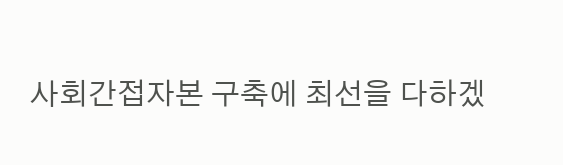사회간접자본 구축에 최선을 다하겠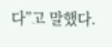다”고 말했다.